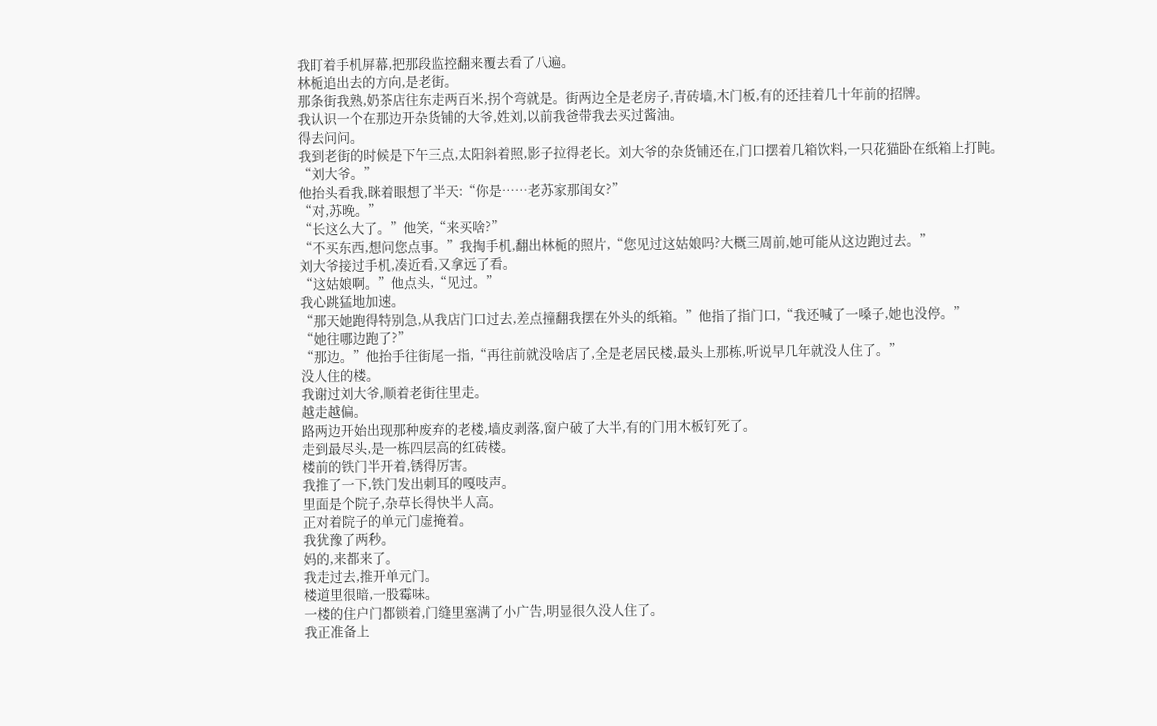我盯着手机屏幕,把那段监控翻来覆去看了八遍。
林栀追出去的方向,是老街。
那条街我熟,奶茶店往东走两百米,拐个弯就是。街两边全是老房子,青砖墙,木门板,有的还挂着几十年前的招牌。
我认识一个在那边开杂货铺的大爷,姓刘,以前我爸带我去买过酱油。
得去问问。
我到老街的时候是下午三点,太阳斜着照,影子拉得老长。刘大爷的杂货铺还在,门口摆着几箱饮料,一只花猫卧在纸箱上打盹。
“刘大爷。”
他抬头看我,眯着眼想了半天:“你是……老苏家那闺女?”
“对,苏晚。”
“长这么大了。”他笑,“来买啥?”
“不买东西,想问您点事。”我掏手机,翻出林栀的照片,“您见过这姑娘吗?大概三周前,她可能从这边跑过去。”
刘大爷接过手机,凑近看,又拿远了看。
“这姑娘啊。”他点头,“见过。”
我心跳猛地加速。
“那天她跑得特别急,从我店门口过去,差点撞翻我摆在外头的纸箱。”他指了指门口,“我还喊了一嗓子,她也没停。”
“她往哪边跑了?”
“那边。”他抬手往街尾一指,“再往前就没啥店了,全是老居民楼,最头上那栋,听说早几年就没人住了。”
没人住的楼。
我谢过刘大爷,顺着老街往里走。
越走越偏。
路两边开始出现那种废弃的老楼,墙皮剥落,窗户破了大半,有的门用木板钉死了。
走到最尽头,是一栋四层高的红砖楼。
楼前的铁门半开着,锈得厉害。
我推了一下,铁门发出刺耳的嘎吱声。
里面是个院子,杂草长得快半人高。
正对着院子的单元门虚掩着。
我犹豫了两秒。
妈的,来都来了。
我走过去,推开单元门。
楼道里很暗,一股霉味。
一楼的住户门都锁着,门缝里塞满了小广告,明显很久没人住了。
我正准备上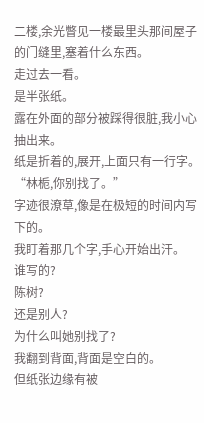二楼,余光瞥见一楼最里头那间屋子的门缝里,塞着什么东西。
走过去一看。
是半张纸。
露在外面的部分被踩得很脏,我小心抽出来。
纸是折着的,展开,上面只有一行字。
“林栀,你别找了。”
字迹很潦草,像是在极短的时间内写下的。
我盯着那几个字,手心开始出汗。
谁写的?
陈树?
还是别人?
为什么叫她别找了?
我翻到背面,背面是空白的。
但纸张边缘有被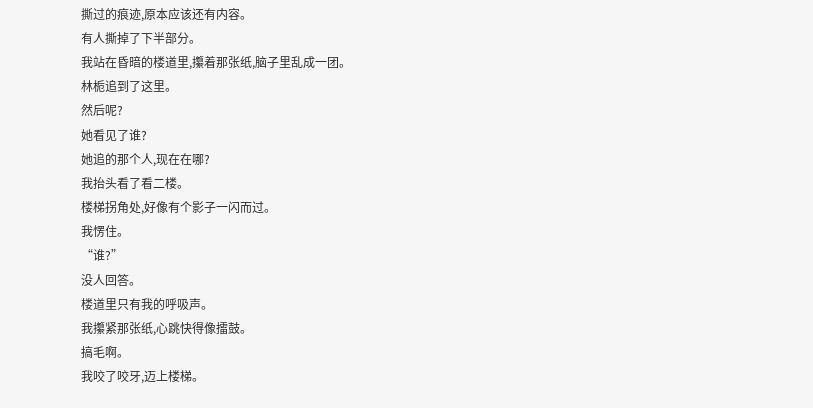撕过的痕迹,原本应该还有内容。
有人撕掉了下半部分。
我站在昏暗的楼道里,攥着那张纸,脑子里乱成一团。
林栀追到了这里。
然后呢?
她看见了谁?
她追的那个人,现在在哪?
我抬头看了看二楼。
楼梯拐角处,好像有个影子一闪而过。
我愣住。
“谁?”
没人回答。
楼道里只有我的呼吸声。
我攥紧那张纸,心跳快得像擂鼓。
搞毛啊。
我咬了咬牙,迈上楼梯。